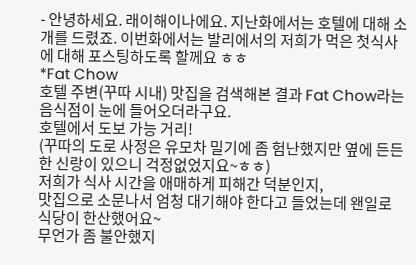- 안녕하세요. 래이해이나에요. 지난화에서는 호텔에 대해 소개를 드렸죠. 이번화에서는 발리에서의 저희가 먹은 첫식사에 대해 포스팅하도록 할께요 ㅎㅎ
*Fat Chow
호텔 주변(꾸따 시내) 맛집을 검색해본 결과 Fat Chow라는 음식점이 눈에 들어오더라구요.
호텔에서 도보 가능 거리!
(꾸따의 도로 사정은 유모차 밀기에 좀 험난했지만 옆에 든든한 신랑이 있으니 걱정없었지요~ㅎㅎ)
저희가 식사 시간을 애매하게 피해간 덕분인지,
맛집으로 소문나서 엄청 대기해야 한다고 들었는데 왠일로 식당이 한산했어요~
무언가 좀 불안했지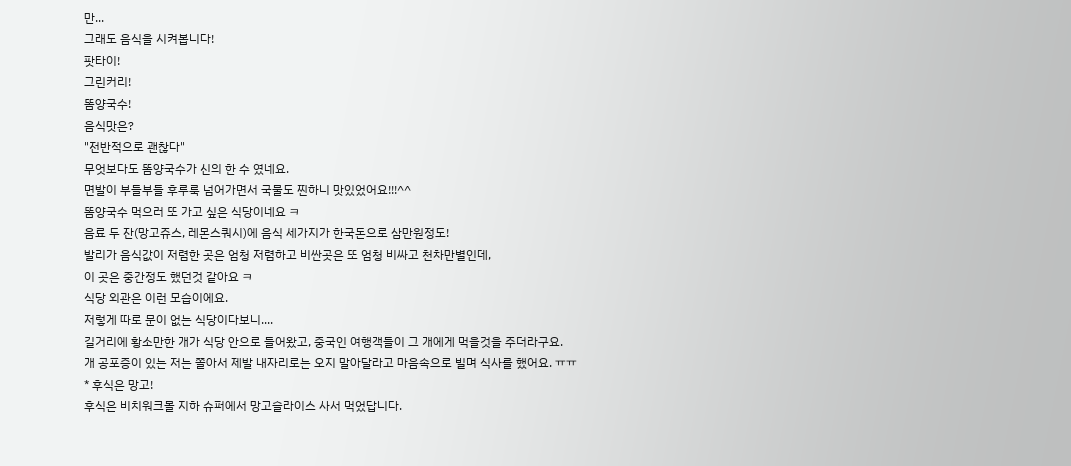만...
그래도 음식을 시켜봅니다!
팟타이!
그린커리!
똠양국수!
음식맛은?
"전반적으로 괜찮다"
무엇보다도 똠양국수가 신의 한 수 였네요.
면발이 부들부들 후루룩 넘어가면서 국물도 찐하니 맛있었어요!!!^^
똠양국수 먹으러 또 가고 싶은 식당이네요 ㅋ
음료 두 잔(망고쥬스, 레몬스쿼시)에 음식 세가지가 한국돈으로 삼만원정도!
발리가 음식값이 저렴한 곳은 엄청 저렴하고 비싼곳은 또 엄청 비싸고 천차만별인데,
이 곳은 중간정도 했던것 같아요 ㅋ
식당 외관은 이런 모습이에요.
저렇게 따로 문이 없는 식당이다보니....
길거리에 황소만한 개가 식당 안으로 들어왔고, 중국인 여행객들이 그 개에게 먹을것을 주더라구요.
개 공포증이 있는 저는 쫄아서 제발 내자리로는 오지 말아달라고 마음속으로 빌며 식사를 했어요. ㅠㅠ
* 후식은 망고!
후식은 비치워크몰 지하 슈퍼에서 망고슬라이스 사서 먹었답니다.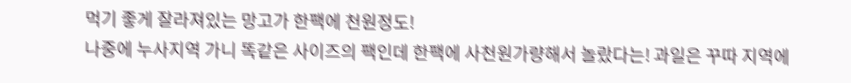먹기 좋게 잘라져있는 망고가 한팩에 천원정도!
나중에 누사지역 가니 똑같은 사이즈의 팩인데 한팩에 사천원가량해서 놀랐다는! 과일은 꾸따 지역에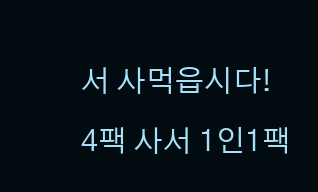서 사먹읍시다!
4팩 사서 1인1팩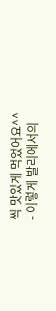씩 맛있게 먹었어요^^
- 이렇게 발리에서의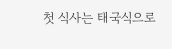첫 식사는 태국식으로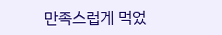만족스럽게 먹었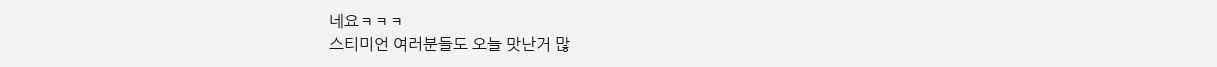네요ㅋㅋㅋ
스티미언 여러분들도 오늘 맛난거 많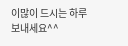이많이 드시는 하루 보내세요^^